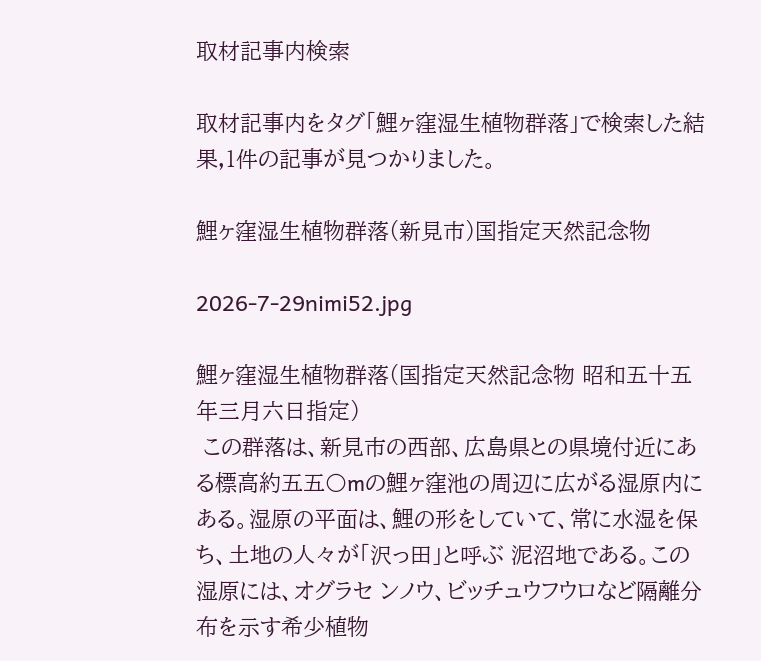取材記事内検索

取材記事内をタグ「鯉ヶ窪湿生植物群落」で検索した結果,1件の記事が見つかりました。

鯉ヶ窪湿生植物群落(新見市)国指定天然記念物

2026-7-29nimi52.jpg

鯉ヶ窪湿生植物群落(国指定天然記念物 昭和五十五年三月六日指定)
 この群落は、新見市の西部、広島県との県境付近にある標高約五五〇mの鯉ヶ窪池の周辺に広がる湿原内にある。湿原の平面は、鯉の形をしていて、常に水湿を保ち、土地の人々が「沢っ田」と呼ぶ 泥沼地である。この湿原には、オグラセ ンノウ、ビッチュウフウロなど隔離分布を示す希少植物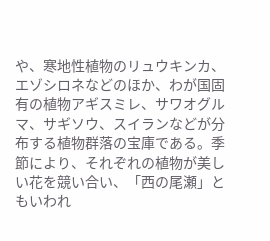や、寒地性植物のリュウキンカ、エゾシロネなどのほか、わが国固有の植物アギスミレ、サワオグルマ、サギソウ、スイランなどが分布する植物群落の宝庫である。季節により、それぞれの植物が美しい花を競い合い、「西の尾瀬」ともいわれ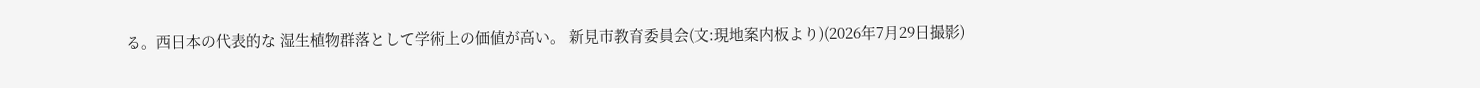る。西日本の代表的な 湿生植物群落として学術上の価値が高い。 新見市教育委員会(文:現地案内板より)(2026年7月29日撮影)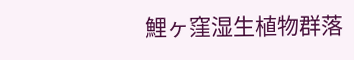鯉ヶ窪湿生植物群落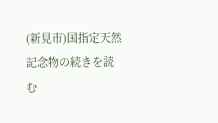(新見市)国指定天然記念物の続きを読む